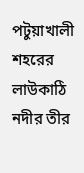পটুয়াখালী শহরের লাউকাঠি নদীর তীর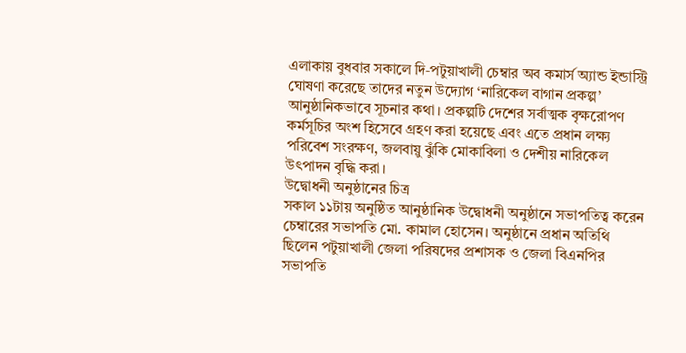এলাকায় বুধবার সকালে দি‑পটুয়াখালী চেম্বার অব কমার্স অ্যান্ড ইন্ডাস্ট্রি ঘোষণা করেছে তাদের নতুন উদ্যোগ ‘নারিকেল বাগান প্রকল্প’ আনুষ্ঠানিকভাবে সূচনার কথা। প্রকল্পটি দেশের সর্বাত্মক বৃক্ষরোপণ কর্মসূচির অংশ হিসেবে গ্রহণ করা হয়েছে এবং এতে প্রধান লক্ষ্য পরিবেশ সংরক্ষণ, জলবায়ু ঝুঁকি মোকাবিলা ও দেশীয় নারিকেল উৎপাদন বৃদ্ধি করা।
উদ্বোধনী অনুষ্ঠানের চিত্র
সকাল ১১টায় অনুষ্ঠিত আনুষ্ঠানিক উদ্বোধনী অনুষ্ঠানে সভাপতিত্ব করেন চেম্বারের সভাপতি মো. কামাল হোসেন। অনুষ্ঠানে প্রধান অতিথি ছিলেন পটুয়াখালী জেলা পরিষদের প্রশাসক ও জেলা বিএনপির সভাপতি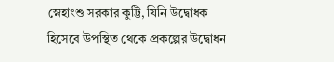স্নেহাংশু সরকার কুট্টি, যিনি উদ্বোধক হিসেবে উপস্থিত থেকে প্রকল্পের উদ্বোধন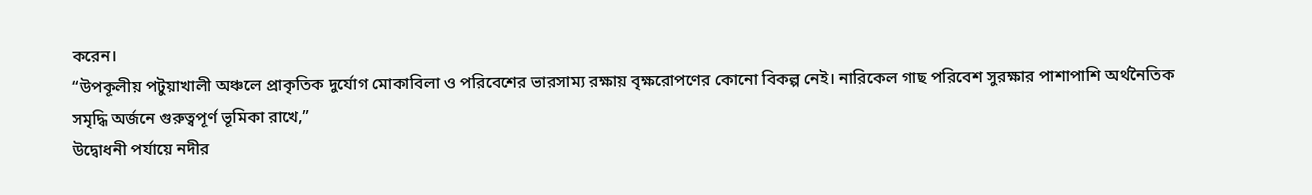করেন।
“উপকূলীয় পটুয়াখালী অঞ্চলে প্রাকৃতিক দুর্যোগ মোকাবিলা ও পরিবেশের ভারসাম্য রক্ষায় বৃক্ষরোপণের কোনো বিকল্প নেই। নারিকেল গাছ পরিবেশ সুরক্ষার পাশাপাশি অর্থনৈতিক সমৃদ্ধি অর্জনে গুরুত্বপূর্ণ ভূমিকা রাখে,”
উদ্বোধনী পর্যায়ে নদীর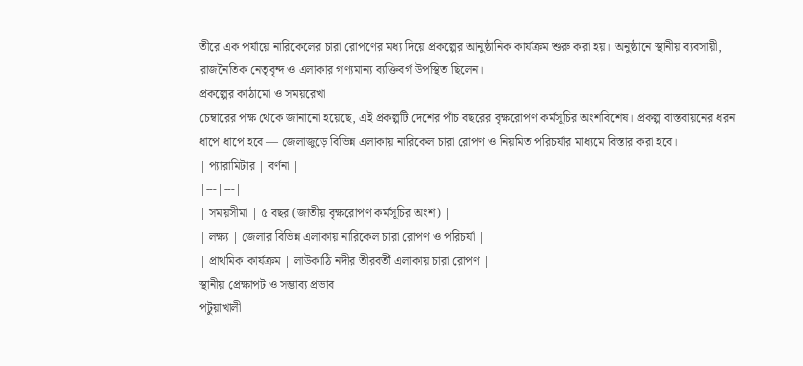তীরে এক পর্যায়ে নারিকেলের চারা রোপণের মধ্য দিয়ে প্রকল্পের আনুষ্ঠানিক কার্যক্রম শুরু করা হয়। অনুষ্ঠানে স্থানীয় ব্যবসায়ী, রাজনৈতিক নেতৃবৃন্দ ও এলাকার গণ্যমান্য ব্যক্তিবর্গ উপস্থিত ছিলেন।
প্রকল্পের কাঠামো ও সময়রেখা
চেম্বারের পক্ষ থেকে জানানো হয়েছে, এই প্রকল্পটি দেশের পাঁচ বছরের বৃক্ষরোপণ কর্মসূচির অংশবিশেষ। প্রকল্প বাস্তবায়নের ধরন ধাপে ধাপে হবে — জেলাজুড়ে বিভিন্ন এলাকায় নারিকেল চারা রোপণ ও নিয়মিত পরিচর্যার মাধ্যমে বিস্তার করা হবে।
| প্যারামিটার | বর্ণনা |
|---|---|
| সময়সীমা | ৫ বছর (জাতীয় বৃক্ষরোপণ কর্মসূচির অংশ) |
| লক্ষ্য | জেলার বিভিন্ন এলাকায় নারিকেল চারা রোপণ ও পরিচর্যা |
| প্রাথমিক কার্যক্রম | লাউকাঠি নদীর তীরবর্তী এলাকায় চারা রোপণ |
স্থানীয় প্রেক্ষাপট ও সম্ভাব্য প্রভাব
পটুয়াখালী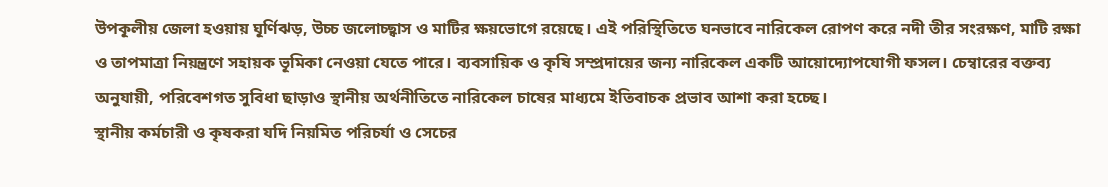উপকূলীয় জেলা হওয়ায় ঘূর্ণিঝড়, উচ্চ জলোচ্ছ্বাস ও মাটির ক্ষয়ভোগে রয়েছে। এই পরিস্থিতিতে ঘনভাবে নারিকেল রোপণ করে নদী তীর সংরক্ষণ, মাটি রক্ষা ও তাপমাত্রা নিয়ন্ত্রণে সহায়ক ভূমিকা নেওয়া যেতে পারে। ব্যবসায়িক ও কৃষি সম্প্রদায়ের জন্য নারিকেল একটি আয়োদ্যোপযোগী ফসল। চেম্বারের বক্তব্য অনুযায়ী, পরিবেশগত সুবিধা ছাড়াও স্থানীয় অর্থনীতিতে নারিকেল চাষের মাধ্যমে ইতিবাচক প্রভাব আশা করা হচ্ছে।
স্থানীয় কর্মচারী ও কৃষকরা যদি নিয়মিত পরিচর্যা ও সেচের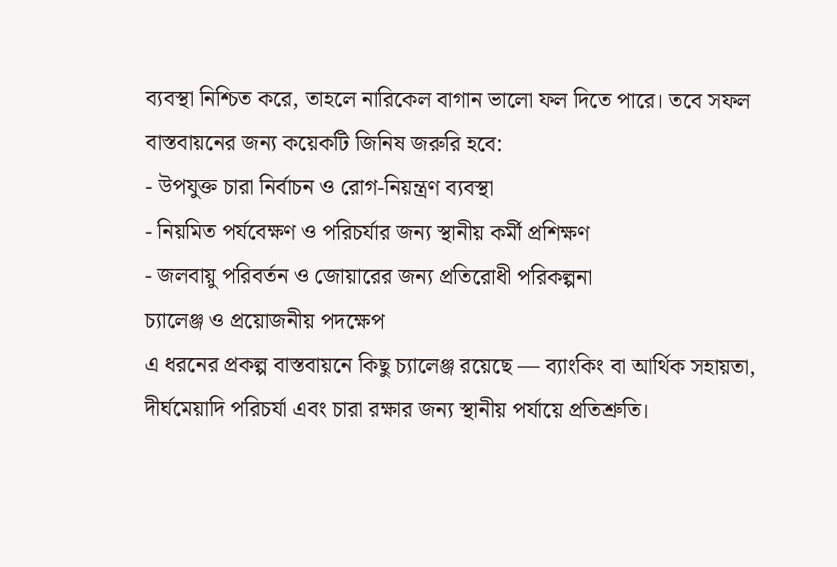ব্যবস্থা নিশ্চিত করে, তাহলে নারিকেল বাগান ভালো ফল দিতে পারে। তবে সফল বাস্তবায়নের জন্য কয়েকটি জিনিষ জরুরি হবে:
- উপযুক্ত চারা নির্বাচন ও রোগ-নিয়ন্ত্রণ ব্যবস্থা
- নিয়মিত পর্যবেক্ষণ ও পরিচর্যার জন্য স্থানীয় কর্মী প্রশিক্ষণ
- জলবায়ু পরিবর্তন ও জোয়ারের জন্য প্রতিরোধী পরিকল্পনা
চ্যালেঞ্জ ও প্রয়োজনীয় পদক্ষেপ
এ ধরনের প্রকল্প বাস্তবায়নে কিছু চ্যালেঞ্জ রয়েছে — ব্যাংকিং বা আর্থিক সহায়তা, দীর্ঘমেয়াদি পরিচর্যা এবং চারা রক্ষার জন্য স্থানীয় পর্যায়ে প্রতিশ্রুতি।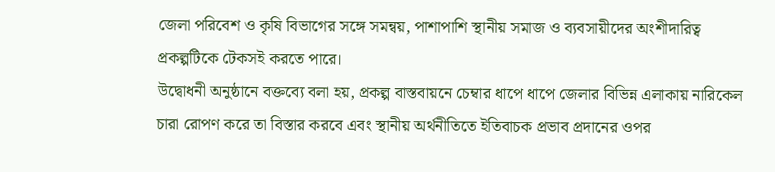জেলা পরিবেশ ও কৃষি বিভাগের সঙ্গে সমন্বয়, পাশাপাশি স্থানীয় সমাজ ও ব্যবসায়ীদের অংশীদারিত্ব প্রকল্পটিকে টেকসই করতে পারে।
উদ্বোধনী অনুষ্ঠানে বক্তব্যে বলা হয়, প্রকল্প বাস্তবায়নে চেম্বার ধাপে ধাপে জেলার বিভিন্ন এলাকায় নারিকেল চারা রোপণ করে তা বিস্তার করবে এবং স্থানীয় অর্থনীতিতে ইতিবাচক প্রভাব প্রদানের ওপর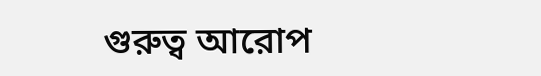গুরুত্ব আরোপ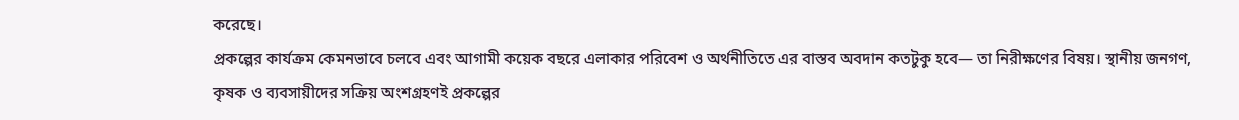করেছে।
প্রকল্পের কার্যক্রম কেমনভাবে চলবে এবং আগামী কয়েক বছরে এলাকার পরিবেশ ও অর্থনীতিতে এর বাস্তব অবদান কতটুকু হবে— তা নিরীক্ষণের বিষয়। স্থানীয় জনগণ, কৃষক ও ব্যবসায়ীদের সক্রিয় অংশগ্রহণই প্রকল্পের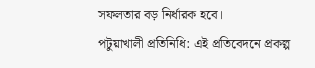সফলতার বড় নির্ধারক হবে।
পটুয়াখালী প্রতিনিধি: এই প্রতিবেদনে প্রকল্প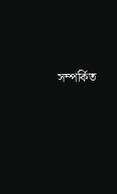সম্পর্কিত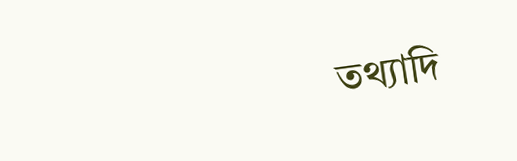তথ্যাদি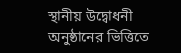স্থানীয় উদ্বোধনী অনুষ্ঠানের ভিত্তিতে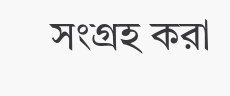সংগ্রহ করা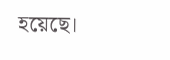হয়েছে।